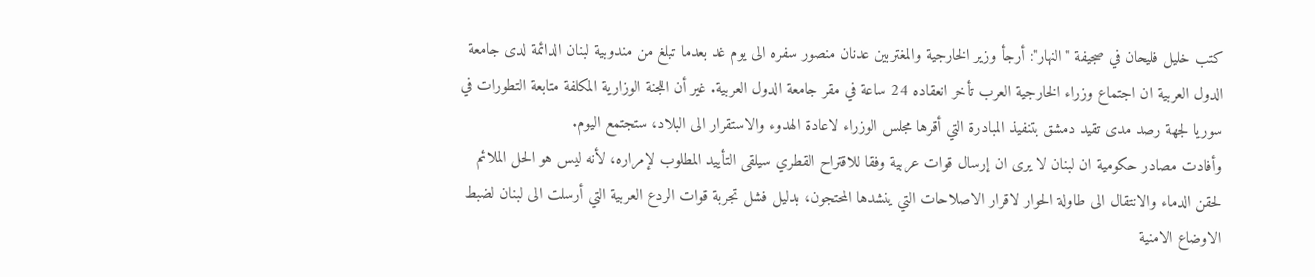كتب خليل فليحان في صجيفة "النهار": أرجأ وزير الخارجية والمغتربين عدنان منصور سفره الى يوم غد بعدما تبلغ من مندوبية لبنان الدائمة لدى جامعة الدول العربية ان اجتماع وزراء الخارجية العرب تأخر انعقاده 24 ساعة في مقر جامعة الدول العربية. غير أن اللجنة الوزارية المكلفة متابعة التطورات في سوريا لجهة رصد مدى تقيد دمشق بتنفيذ المبادرة التي أقرها مجلس الوزراء لاعادة الهدوء والاستقرار الى البلاد، ستجتمع اليوم.
وأفادت مصادر حكومية ان لبنان لا يرى ان إرسال قوات عربية وفقا للاقتراح القطري سيلقى التأييد المطلوب لإمراره، لأنه ليس هو الحل الملائم لحقن الدماء والانتقال الى طاولة الحوار لاقرار الاصلاحات التي ينشدها المحتجون، بدليل فشل تجربة قوات الردع العربية التي أرسلت الى لبنان لضبط الاوضاع الامنية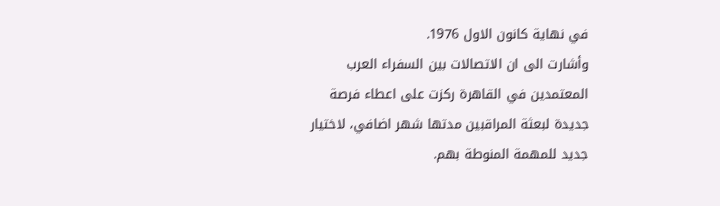في نهاية كانون الاول 1976.
وأشارت الى ان الاتصالات بين السفراء العرب المعتمدين في القاهرة ركزت على اعطاء فرصة جديدة لبعثة المراقبين مدتها شهر اضافي، لاختيار جديد للمهمة المنوطة بهم.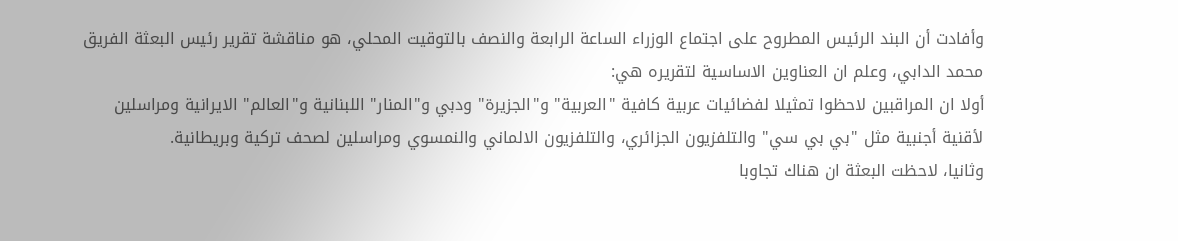وأفادت أن البند الرئيس المطروح على اجتماع الوزراء الساعة الرابعة والنصف بالتوقيت المحلي، هو مناقشة تقرير رئيس البعثة الفريق محمد الدابي، وعلم ان العناوين الاساسية لتقريره هي:
أولا ان المراقبين لاحظوا تمثيلا لفضائيات عربية كافية "العربية" و"الجزيرة" ودبي و"المنار" اللبنانية و"العالم" الايرانية ومراسلين لأقنية أجنبية مثل "بي بي سي" والتلفزيون الجزائري، والتلفزيون الالماني والنمسوي ومراسلين لصحف تركية وبريطانية.
وثانيا، لاحظت البعثة ان هناك تجاوبا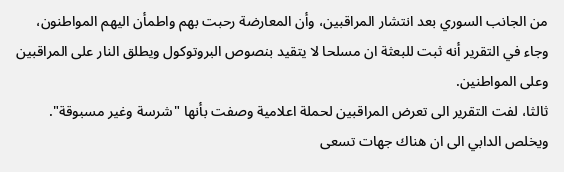من الجانب السوري بعد انتشار المراقبين، وأن المعارضة رحبت بهم واطمأن اليهم المواطنون، وجاء في التقرير أنه ثبت للبعثة ان مسلحا لا يتقيد بنصوص البروتوكول ويطلق النار على المراقبين وعلى المواطنين.
ثالثا، لفت التقرير الى تعرض المراقبين لحملة اعلامية وصفت بأنها "شرسة وغير مسبوقة". ويخلص الدابي الى ان هناك جهات تسعى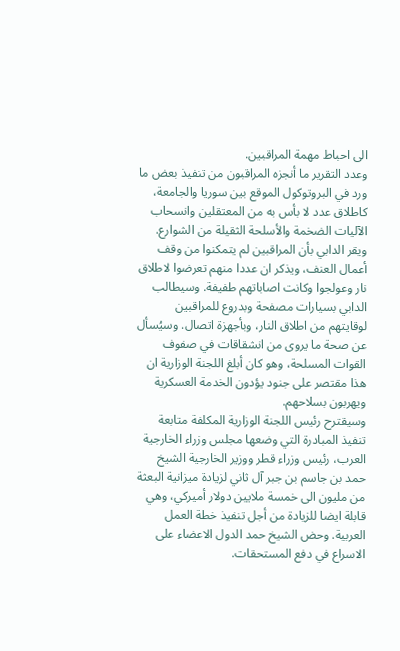الى احباط مهمة المراقبين.
وعدد التقرير ما أنجزه المراقبون من تنفيذ بعض ما ورد في البروتوكول الموقع بين سوريا والجامعة، كاطلاق عدد لا بأس به من المعتقلين وانسحاب الآليات الضخمة والأسلحة الثقيلة من الشوارع. ويقر الدابي بأن المراقبين لم يتمكنوا من وقف أعمال العنف، ويذكر ان عددا منهم تعرضوا لاطلاق نار وعولجوا وكانت اصاباتهم طفيفة. وسيطالب الدابي بسيارات مصفحة وبدروع للمراقبين لوقايتهم من اطلاق النار، وبأجهزة اتصال. وسيُسأل عن صحة ما يروى من انشقاقات في صفوف القوات المسلحة، وهو كان أبلغ اللجنة الوزارية ان هذا مقتصر على جنود يؤدون الخدمة العسكرية ويهربون بسلاحهم.
وسيقترح رئيس اللجنة الوزارية المكلفة متابعة تنفيذ المبادرة التي وضعها مجلس وزراء الخارجية العرب، رئيس وزراء قطر ووزير الخارجية الشيخ حمد بن جاسم بن جبر آل ثاني لزيادة ميزانية البعثة من مليون الى خمسة ملايين دولار أميركي، وهي قابلة ايضا للزيادة من أجل تنفيذ خطة العمل العربية. وحض الشيخ حمد الدول الاعضاء على الاسراع في دفع المستحقات.